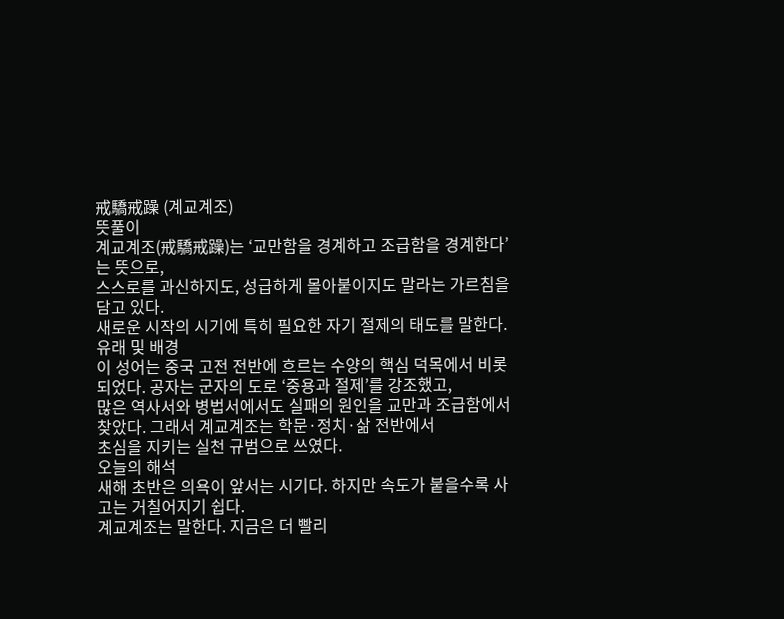戒驕戒躁 (계교계조)
뜻풀이
계교계조(戒驕戒躁)는 ‘교만함을 경계하고 조급함을 경계한다’는 뜻으로,
스스로를 과신하지도, 성급하게 몰아붙이지도 말라는 가르침을 담고 있다.
새로운 시작의 시기에 특히 필요한 자기 절제의 태도를 말한다.
유래 및 배경
이 성어는 중국 고전 전반에 흐르는 수양의 핵심 덕목에서 비롯되었다. 공자는 군자의 도로 ‘중용과 절제’를 강조했고,
많은 역사서와 병법서에서도 실패의 원인을 교만과 조급함에서 찾았다. 그래서 계교계조는 학문·정치·삶 전반에서
초심을 지키는 실천 규범으로 쓰였다.
오늘의 해석
새해 초반은 의욕이 앞서는 시기다. 하지만 속도가 붙을수록 사고는 거칠어지기 쉽다.
계교계조는 말한다. 지금은 더 빨리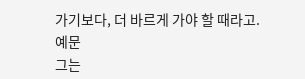가기보다, 더 바르게 가야 할 때라고.
예문
그는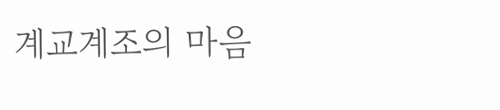계교계조의 마음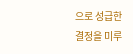으로 성급한 결정을 미루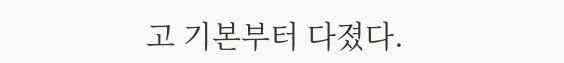고 기본부터 다졌다.